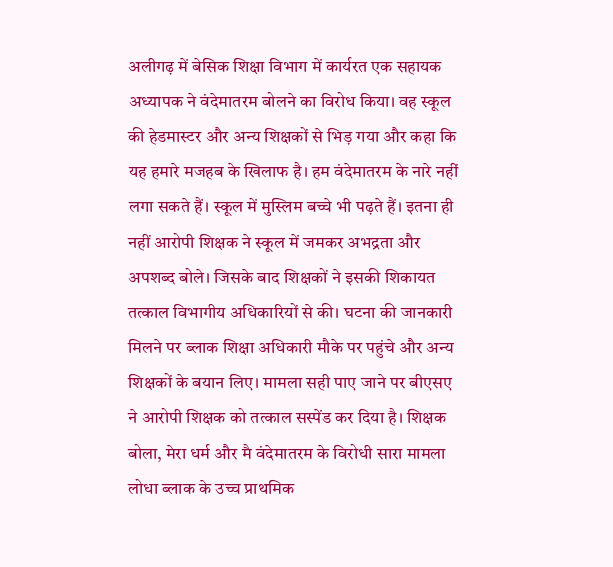अलीगढ़ में बेसिक शिक्षा विभाग में कार्यरत एक सहायक अध्यापक ने वंदेमातरम बोलने का विरोध किया। वह स्कूल की हेडमास्टर और अन्य शिक्षकों से भिड़ गया और कहा कि यह हमारे मजहब के खिलाफ है। हम वंदेमातरम के नारे नहीं लगा सकते हैं। स्कूल में मुस्लिम बच्चे भी पढ़ते हैं। इतना ही नहीं आरोपी शिक्षक ने स्कूल में जमकर अभद्रता और अपशब्द बोले। जिसके बाद शिक्षकों ने इसकी शिकायत तत्काल विभागीय अधिकारियों से की। घटना की जानकारी मिलने पर ब्लाक शिक्षा अधिकारी मौके पर पहुंचे और अन्य शिक्षकों के बयान लिए। मामला सही पाए जाने पर बीएसए ने आरोपी शिक्षक को तत्काल सस्पेंड कर दिया है। शिक्षक बोला, मेरा धर्म और मै वंदेमातरम के विरोधी सारा मामला लोधा ब्लाक के उच्च प्राथमिक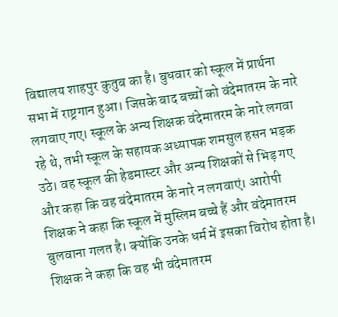विद्यालय शाहपुर कुतुब का है। बुधवार को स्कूल में प्रार्थना सभा में राष्ट्रगान हुआ। जिसके बाद बच्चों को वंदेमातरम के नारे लगवाए गए। स्कूल के अन्य शिक्षक वंदेमातरम के नारे लगवा रहे थे, तभी स्कूल के सहायक अध्यापक शमसुल हसन भड़क उठे। वह स्कूल की हेडमास्टर और अन्य शिक्षकों से भिड़ गए और कहा कि वह वंदेमातरम के नारे न लगवाएं। आरोपी शिक्षक ने कहा कि स्कूल में मुस्लिम बच्चे हैं और वंदेमातरम बुलवाना गलत है। क्योंकि उनके धर्म में इसका विरोध होता है। शिक्षक ने कहा कि वह भी वंदेमातरम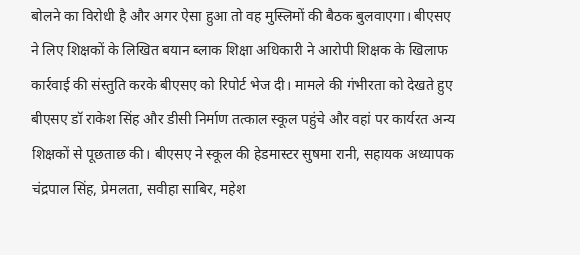बोलने का विरोधी है और अगर ऐसा हुआ तो वह मुस्लिमों की बैठक बुलवाएगा। बीएसए ने लिए शिक्षकों के लिखित बयान ब्लाक शिक्षा अधिकारी ने आरोपी शिक्षक के खिलाफ कार्रवाई की संस्तुति करके बीएसए को रिपोर्ट भेज दी। मामले की गंभीरता को देखते हुए बीएसए डॉ राकेश सिंह और डीसी निर्माण तत्काल स्कूल पहुंचे और वहां पर कार्यरत अन्य शिक्षकों से पूछताछ की। बीएसए ने स्कूल की हेडमास्टर सुषमा रानी, सहायक अध्यापक चंद्रपाल सिंह, प्रेमलता, सवीहा साबिर, महेश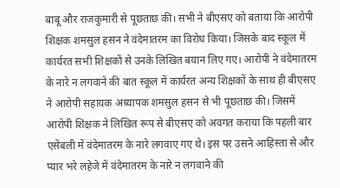बाबू और राजकुमारी से पूछताछ की। सभी ने बीएसए को बताया कि आरोपी शिक्षक शमसुल हसन ने वंदेमातरम का विरोध किया। जिसके बाद स्कूल में कार्यरत सभी शिक्षकों से उनके लिखित बयान लिए गए। आरोपी ने वंदेमातरम के नारे न लगवाने की बात स्कूल में कार्यरत अन्य शिक्षकों के साथ ही बीएसए ने आरोपी सहायक अध्यापक शमसुल हसन से भी पूछताछ की। जिसमें आरोपी शिक्षक ने लिखित रूप से बीएसए को अवगत कराया कि पहली बार एसेंबली में वंदेमातरम के नारे लगवाए गए थे। इस पर उसने आहिस्ता से और प्यार भरे लहेजे में वंदेमातरम के नारे न लगवाने की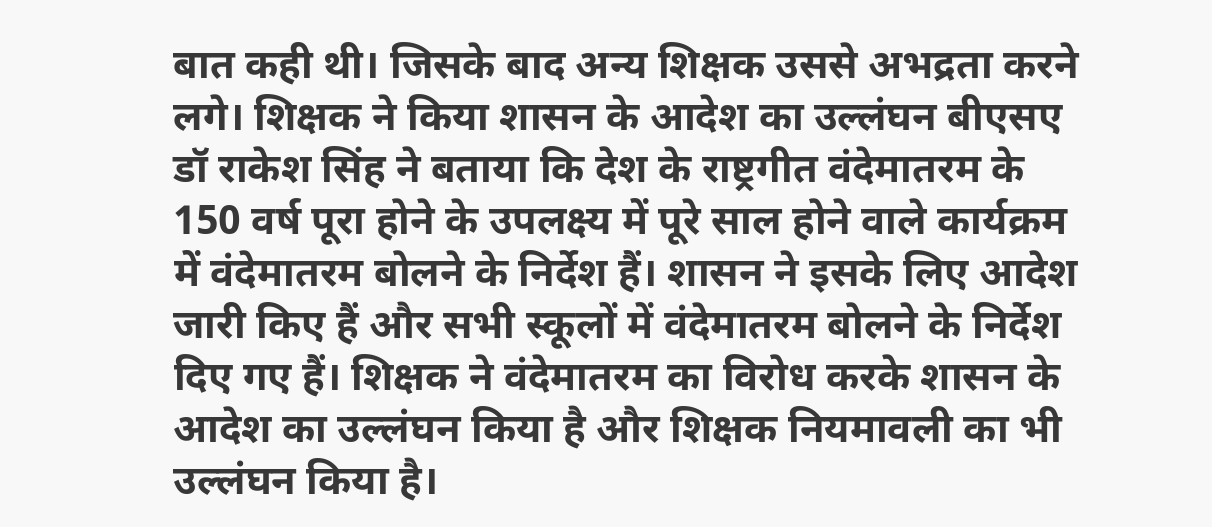बात कही थी। जिसके बाद अन्य शिक्षक उससे अभद्रता करने लगे। शिक्षक ने किया शासन के आदेश का उल्लंघन बीएसए डॉ राकेश सिंह ने बताया कि देश के राष्ट्रगीत वंदेमातरम के 150 वर्ष पूरा होने के उपलक्ष्य में पूरे साल होने वाले कार्यक्रम में वंदेमातरम बोलने के निर्देश हैं। शासन ने इसके लिए आदेश जारी किए हैं और सभी स्कूलों में वंदेमातरम बोलने के निर्देश दिए गए हैं। शिक्षक ने वंदेमातरम का विरोध करके शासन के आदेश का उल्लंघन किया है और शिक्षक नियमावली का भी उल्लंघन किया है।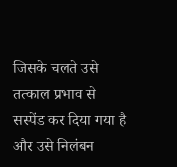जिसके चलते उसे तत्काल प्रभाव से सस्पेंड कर दिया गया है और उसे निलंबन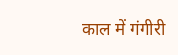काल में गंगीरी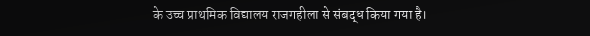के उच्च प्राथमिक विद्यालय राजगहीला से संबद्ध किया गया है।